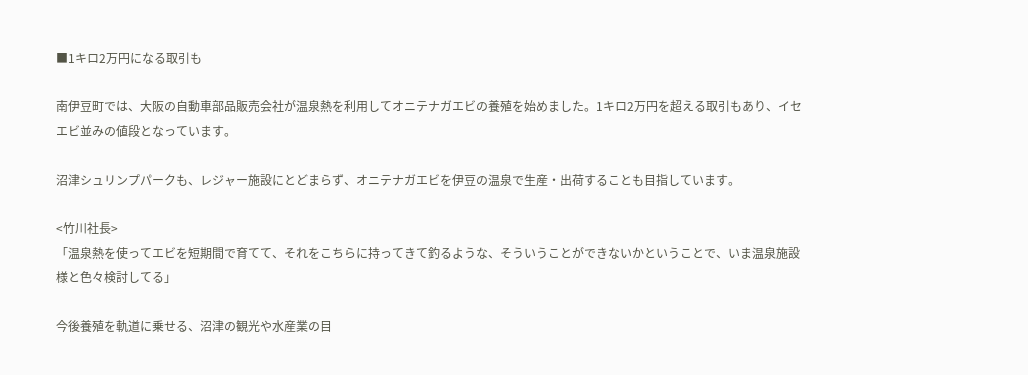■1キロ2万円になる取引も

南伊豆町では、大阪の自動車部品販売会社が温泉熱を利用してオニテナガエビの養殖を始めました。1キロ2万円を超える取引もあり、イセエビ並みの値段となっています。

沼津シュリンプパークも、レジャー施設にとどまらず、オニテナガエビを伊豆の温泉で生産・出荷することも目指しています。

<竹川社長>
「温泉熱を使ってエビを短期間で育てて、それをこちらに持ってきて釣るような、そういうことができないかということで、いま温泉施設様と色々検討してる」

今後養殖を軌道に乗せる、沼津の観光や水産業の目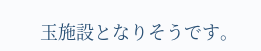玉施設となりそうです。